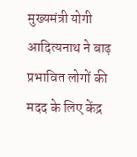मुख्यमंत्री योगी आदित्यनाथ ने बाढ़ प्रभावित लोगों की मदद के लिए केंद्र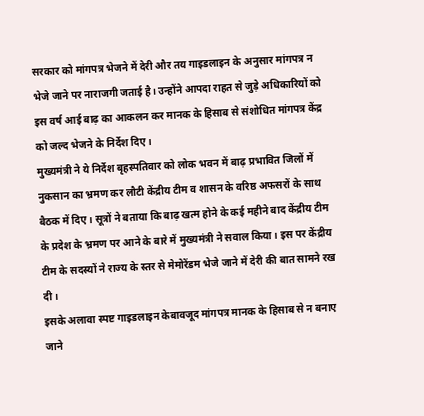सरकार को मांगपत्र भेजने में देरी और तय गाइडलाइन के अनुसार मांगपत्र न भेजे जाने पर नाराजगी जताई है। उन्होंने आपदा राहत से जुड़े अधिकारियों को इस वर्ष आई बाढ़ का आकलन कर मानक के हिसाब से संशोधित मांगपत्र केंद्र को जल्द भेजने के निर्देश दिए।
मुख्यमंत्री ने ये निर्देश बृहस्पतिवार को लोक भवन में बाढ़ प्रभावित जिलों में नुकसान का भ्रमण कर लौटी केंद्रीय टीम व शासन के वरिष्ठ अफसरों के साथ बैठक में दिए। सूत्रों ने बताया कि बाढ़ खत्म होने के कई महीने बाद केंद्रीय टीम के प्रदेश के भ्रमण पर आने के बारे में मुख्यमंत्री ने सवाल किया। इस पर केंद्रीय टीम के सदस्यों ने राज्य के स्तर से मेमोरेंडम भेजे जाने में देरी की बात सामने रख दी।
इसके अलावा स्पष्ट गाइडलाइन केबावजूद मांगपत्र मानक के हिसाब से न बनाए जाने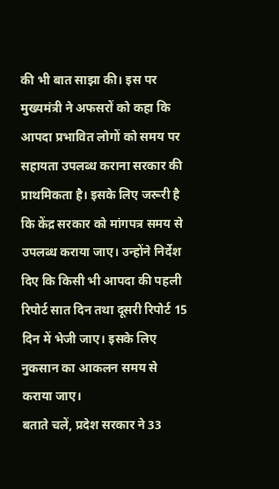की भी बात साझा की। इस पर मुख्यमंत्री ने अफसरों को कहा कि आपदा प्रभावित लोगों को समय पर सहायता उपलब्ध कराना सरकार की प्राथमिकता है। इसके लिए जरूरी है कि केंद्र सरकार को मांगपत्र समय से उपलब्ध कराया जाए। उन्होंने निर्देश दिए कि किसी भी आपदा की पहली रिपोर्ट सात दिन तथा दूसरी रिपोर्ट 15 दिन में भेजी जाए। इसके लिए नुकसान का आकलन समय से कराया जाए।
बताते चलें, प्रदेश सरकार ने 33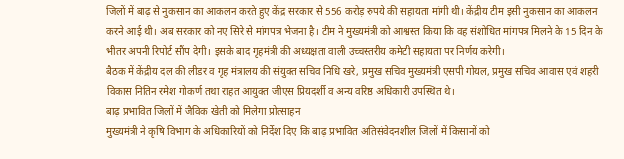जिलों में बाढ़ से नुकसान का आकलन करते हुए केंद्र सरकार से 556 करोड़ रुपये की सहायता मांगी थी। केंद्रीय टीम इसी नुकसान का आकलन करने आई थी। अब सरकार को नए सिरे से मांगपत्र भेजना है। टीम ने मुख्यमंत्री को आश्वस्त किया कि वह संशोधित मांगपत्र मिलने के 15 दिन के भीतर अपनी रिपोर्ट सौंप देगी। इसके बाद गृहमंत्री की अध्यक्षता वाली उच्चस्तरीय कमेटी सहायता पर निर्णय करेगी।
बैठक में केंद्रीय दल की लीडर व गृह मंत्रालय की संयुक्त सचिव निधि खरे, प्रमुख सचिव मुख्यमंत्री एसपी गोयल, प्रमुख सचिव आवास एवं शहरी विकास नितिन रमेश गोकर्ण तथा राहत आयुक्त जीएस प्रियदर्शी व अन्य वरिष्ठ अधिकारी उपस्थित थे।
बाढ़ प्रभावित जिलों में जैविक खेती को मिलेगा प्रोत्साहन
मुख्यमंत्री ने कृषि विभाग के अधिकारियों को निर्देश दिए कि बाढ़ प्रभावित अतिसंवेदनशील जिलों में किसानों को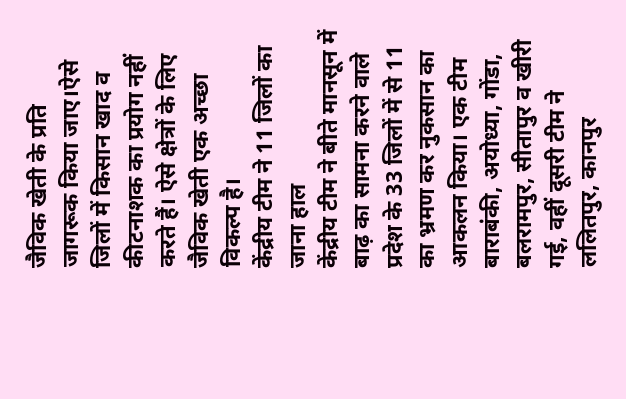जैविक खेती के प्रति जागरूक किया जाए।ऐसे जिलों में किसान खाद व कीटनाशक का प्रयोग नहीं करते हैं। ऐसे क्षेत्रों के लिए जैविक खेती एक अच्छा विकल्प है।
केंद्रीय टीम ने 11 जिलों का जाना हाल
केंद्रीय टीम ने बीते मानसून में बाढ़ का सामना करने वाले प्रदेश के 33 जिलों में से 11 का भ्रमण कर नुकसान का आकलन किया। एक टीम बाराबंकी, अयोध्या, गोंडा, बलरामपुर, सीतापुर व खीरी गई, वहीं दूसरी टीम ने ललितपुर, कानपुर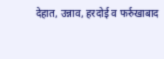देहात, उन्नाव, हरदोई व फर्रुखाबाद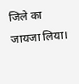जिले का जायजा लिया।